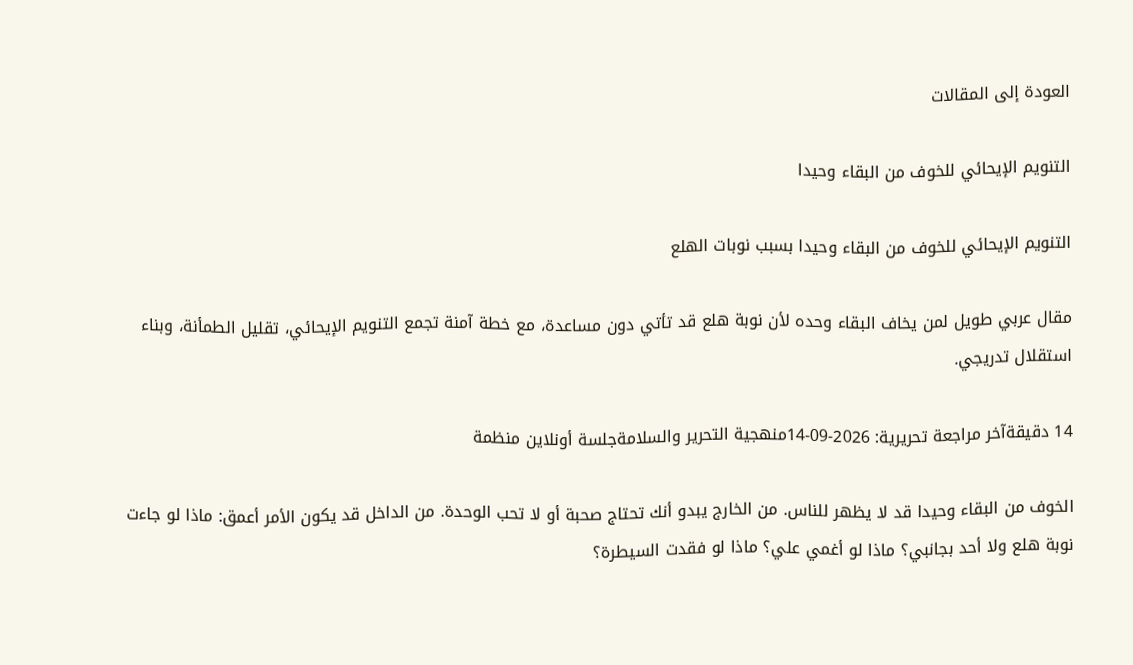العودة إلى المقالات

التنويم الإيحائي للخوف من البقاء وحيدا

التنويم الإيحائي للخوف من البقاء وحيدا بسبب نوبات الهلع

مقال عربي طويل لمن يخاف البقاء وحده لأن نوبة هلع قد تأتي دون مساعدة، مع خطة آمنة تجمع التنويم الإيحائي، تقليل الطمأنة، وبناء استقلال تدريجي.

14 دقيقةآخر مراجعة تحريرية: 2026-09-14منهجية التحرير والسلامةجلسة أونلاين منظمة

الخوف من البقاء وحيدا قد لا يظهر للناس. من الخارج يبدو أنك تحتاج صحبة أو لا تحب الوحدة. من الداخل قد يكون الأمر أعمق: ماذا لو جاءت نوبة هلع ولا أحد بجانبي؟ ماذا لو أغمي علي؟ ماذا لو فقدت السيطرة؟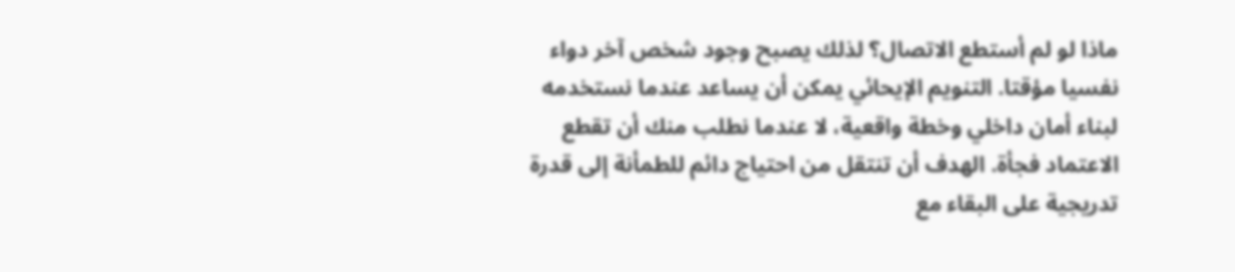ماذا لو لم أستطع الاتصال؟ لذلك يصبح وجود شخص آخر دواء نفسيا مؤقتا. التنويم الإيحائي يمكن أن يساعد عندما نستخدمه لبناء أمان داخلي وخطة واقعية، لا عندما نطلب منك أن تقطع الاعتماد فجأة. الهدف أن تنتقل من احتياج دائم للطمأنة إلى قدرة تدريجية على البقاء مع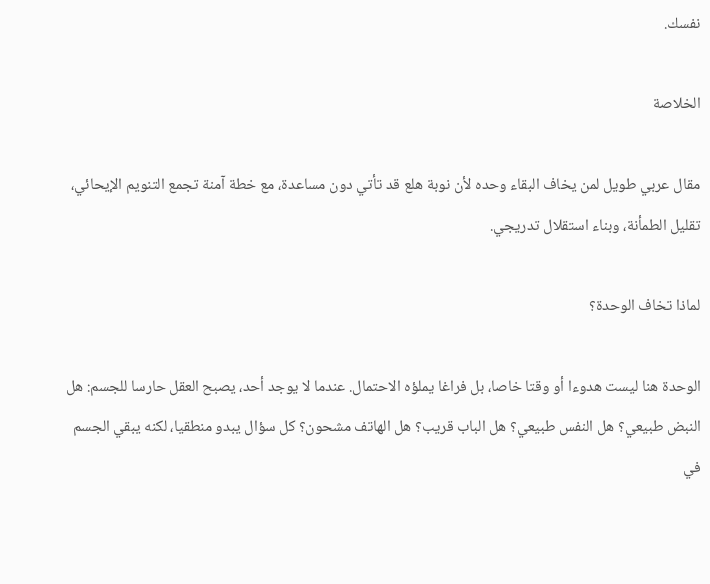نفسك.

الخلاصة

مقال عربي طويل لمن يخاف البقاء وحده لأن نوبة هلع قد تأتي دون مساعدة، مع خطة آمنة تجمع التنويم الإيحائي، تقليل الطمأنة، وبناء استقلال تدريجي.

لماذا تخاف الوحدة؟

الوحدة هنا ليست هدوءا أو وقتا خاصا، بل فراغا يملؤه الاحتمال. عندما لا يوجد أحد، يصبح العقل حارسا للجسم: هل النبض طبيعي؟ هل النفس طبيعي؟ هل الباب قريب؟ هل الهاتف مشحون؟ كل سؤال يبدو منطقيا، لكنه يبقي الجسم في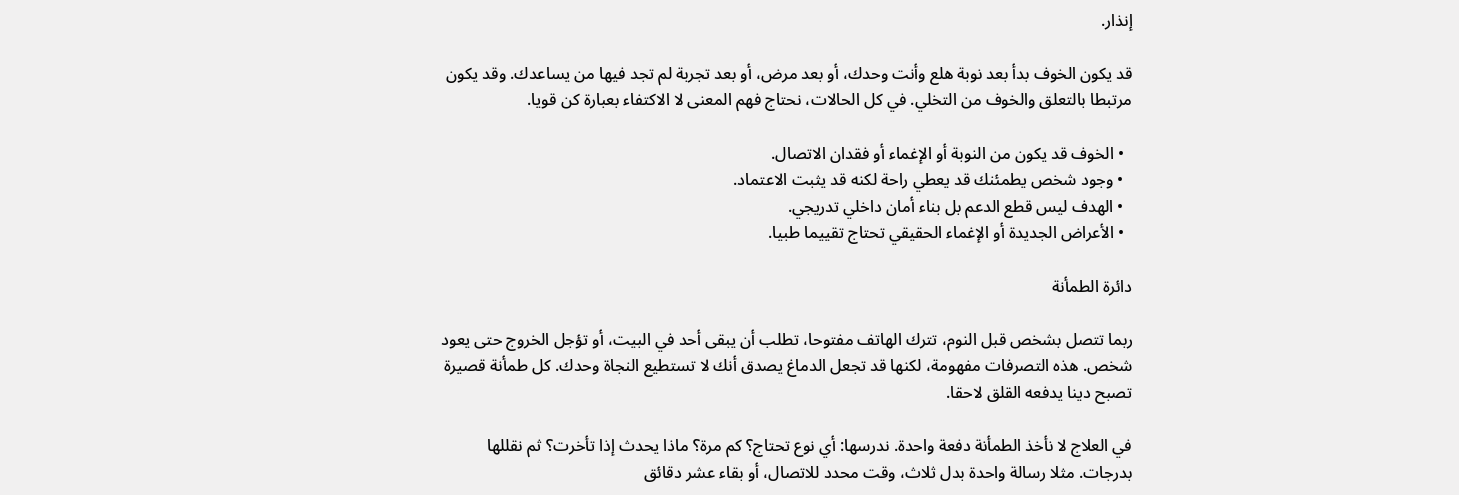إنذار.

قد يكون الخوف بدأ بعد نوبة هلع وأنت وحدك، أو بعد مرض، أو بعد تجربة لم تجد فيها من يساعدك. وقد يكون مرتبطا بالتعلق والخوف من التخلي. في كل الحالات، نحتاج فهم المعنى لا الاكتفاء بعبارة كن قويا.

  • الخوف قد يكون من النوبة أو الإغماء أو فقدان الاتصال.
  • وجود شخص يطمئنك قد يعطي راحة لكنه قد يثبت الاعتماد.
  • الهدف ليس قطع الدعم بل بناء أمان داخلي تدريجي.
  • الأعراض الجديدة أو الإغماء الحقيقي تحتاج تقييما طبيا.

دائرة الطمأنة

ربما تتصل بشخص قبل النوم، تترك الهاتف مفتوحا، تطلب أن يبقى أحد في البيت، أو تؤجل الخروج حتى يعود شخص. هذه التصرفات مفهومة، لكنها قد تجعل الدماغ يصدق أنك لا تستطيع النجاة وحدك. كل طمأنة قصيرة تصبح دينا يدفعه القلق لاحقا.

في العلاج لا نأخذ الطمأنة دفعة واحدة. ندرسها: أي نوع تحتاج؟ كم مرة؟ ماذا يحدث إذا تأخرت؟ ثم نقللها بدرجات. مثلا رسالة واحدة بدل ثلاث، وقت محدد للاتصال، أو بقاء عشر دقائق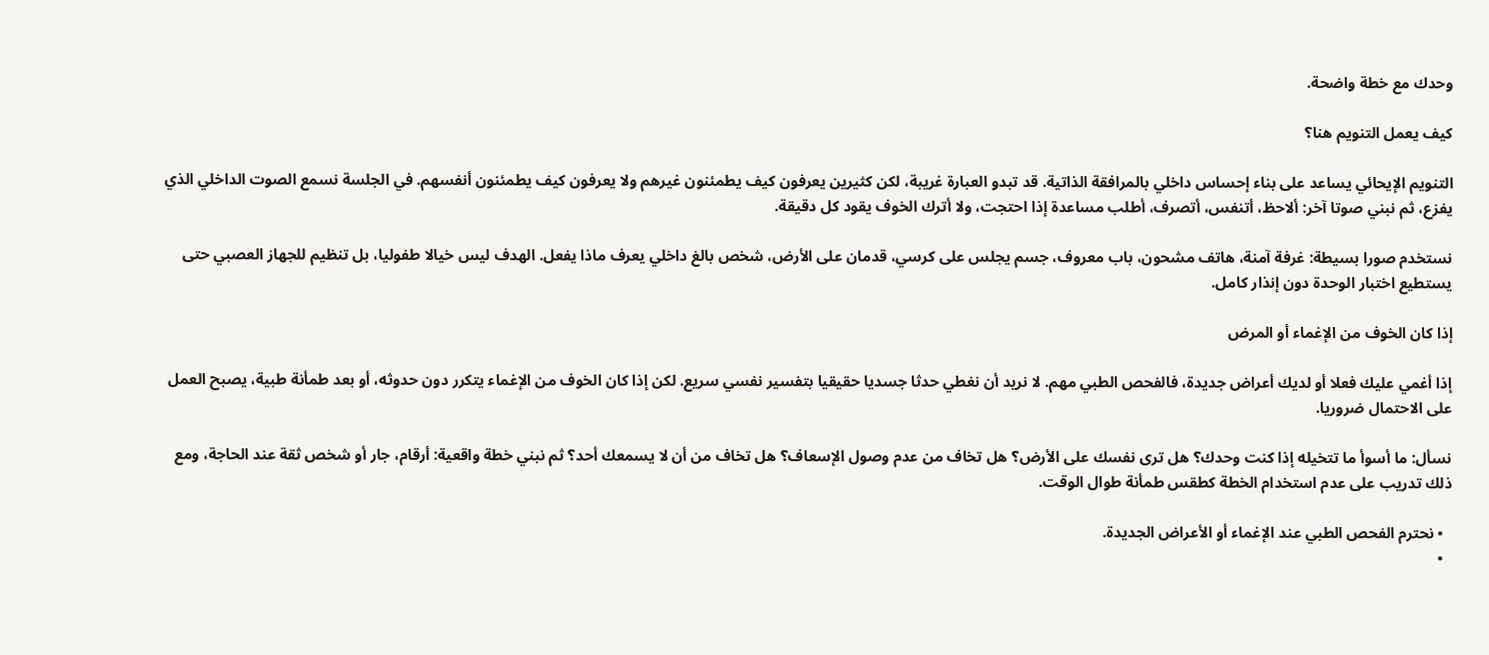وحدك مع خطة واضحة.

كيف يعمل التنويم هنا؟

التنويم الإيحائي يساعد على بناء إحساس داخلي بالمرافقة الذاتية. قد تبدو العبارة غريبة، لكن كثيرين يعرفون كيف يطمئنون غيرهم ولا يعرفون كيف يطمئنون أنفسهم. في الجلسة نسمع الصوت الداخلي الذي يفزع، ثم نبني صوتا آخر: ألاحظ، أتنفس، أتصرف، أطلب مساعدة إذا احتجت، ولا أترك الخوف يقود كل دقيقة.

نستخدم صورا بسيطة: غرفة آمنة، هاتف مشحون، باب معروف، جسم يجلس على كرسي، قدمان على الأرض، شخص بالغ داخلي يعرف ماذا يفعل. الهدف ليس خيالا طفوليا، بل تنظيم للجهاز العصبي حتى يستطيع اختبار الوحدة دون إنذار كامل.

إذا كان الخوف من الإغماء أو المرض

إذا أغمي عليك فعلا أو لديك أعراض جديدة، فالفحص الطبي مهم. لا نريد أن نغطي حدثا جسديا حقيقيا بتفسير نفسي سريع. لكن إذا كان الخوف من الإغماء يتكرر دون حدوثه، أو بعد طمأنة طبية، يصبح العمل على الاحتمال ضروريا.

نسأل: ما أسوأ ما تتخيله إذا كنت وحدك؟ هل ترى نفسك على الأرض؟ هل تخاف من عدم وصول الإسعاف؟ هل تخاف من أن لا يسمعك أحد؟ ثم نبني خطة واقعية: أرقام، جار أو شخص ثقة عند الحاجة، ومع ذلك تدريب على عدم استخدام الخطة كطقس طمأنة طوال الوقت.

  • نحترم الفحص الطبي عند الإغماء أو الأعراض الجديدة.
  •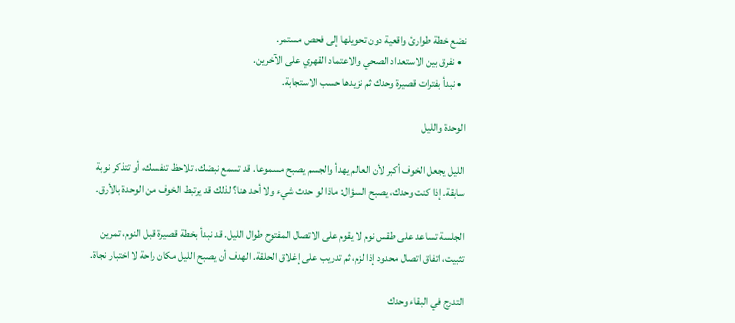نضع خطة طوارئ واقعية دون تحويلها إلى فحص مستمر.
  • نفرق بين الاستعداد الصحي والاعتماد القهري على الآخرين.
  • نبدأ بفترات قصيرة وحدك ثم نزيدها حسب الاستجابة.

الوحدة والليل

الليل يجعل الخوف أكبر لأن العالم يهدأ والجسم يصبح مسموعا. قد تسمع نبضك، تلاحظ تنفسك، أو تتذكر نوبة سابقة. إذا كنت وحدك، يصبح السؤال: ماذا لو حدث شيء ولا أحد هنا؟ لذلك قد يرتبط الخوف من الوحدة بالأرق.

الجلسة تساعد على طقس نوم لا يقوم على الاتصال المفتوح طوال الليل. قد نبدأ بخطة قصيرة قبل النوم، تمرين تثبيت، اتفاق اتصال محدود إذا لزم، ثم تدريب على إغلاق الحلقة. الهدف أن يصبح الليل مكان راحة لا اختبار نجاة.

التدرج في البقاء وحدك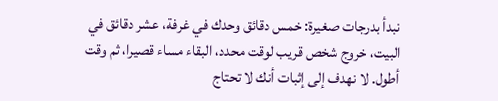نبدأ بدرجات صغيرة: خمس دقائق وحدك في غرفة، عشر دقائق في البيت، خروج شخص قريب لوقت محدد، البقاء مساء قصيرا، ثم وقت أطول. لا نهدف إلى إثبات أنك لا تحتاج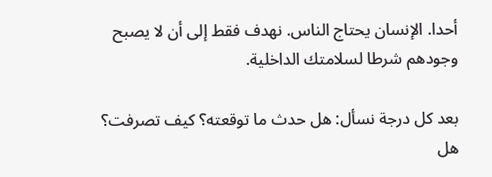أحدا. الإنسان يحتاج الناس. نهدف فقط إلى أن لا يصبح وجودهم شرطا لسلامتك الداخلية.

بعد كل درجة نسأل: هل حدث ما توقعته؟ كيف تصرفت؟ هل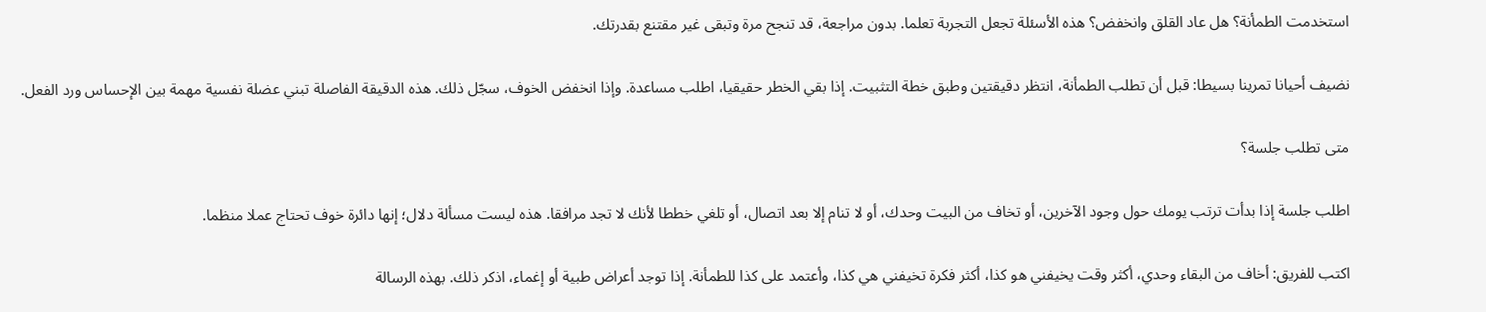استخدمت الطمأنة؟ هل عاد القلق وانخفض؟ هذه الأسئلة تجعل التجربة تعلما. بدون مراجعة، قد تنجح مرة وتبقى غير مقتنع بقدرتك.

نضيف أحيانا تمرينا بسيطا: قبل أن تطلب الطمأنة، انتظر دقيقتين وطبق خطة التثبيت. إذا بقي الخطر حقيقيا، اطلب مساعدة. وإذا انخفض الخوف، سجّل ذلك. هذه الدقيقة الفاصلة تبني عضلة نفسية مهمة بين الإحساس ورد الفعل.

متى تطلب جلسة؟

اطلب جلسة إذا بدأت ترتب يومك حول وجود الآخرين، أو تخاف من البيت وحدك، أو لا تنام إلا بعد اتصال، أو تلغي خططا لأنك لا تجد مرافقا. هذه ليست مسألة دلال؛ إنها دائرة خوف تحتاج عملا منظما.

اكتب للفريق: أخاف من البقاء وحدي، أكثر وقت يخيفني هو كذا، أكثر فكرة تخيفني هي كذا، وأعتمد على كذا للطمأنة. إذا توجد أعراض طبية أو إغماء، اذكر ذلك. بهذه الرسالة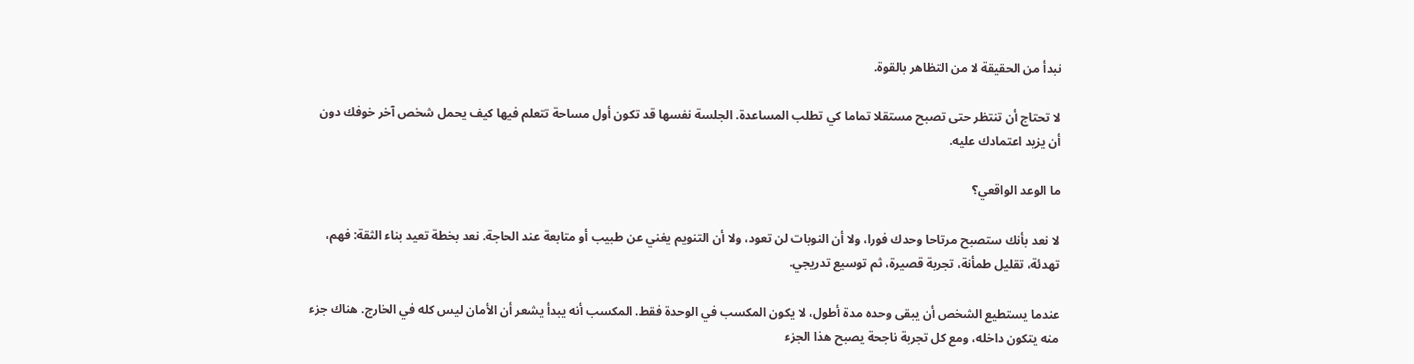نبدأ من الحقيقة لا من التظاهر بالقوة.

لا تحتاج أن تنتظر حتى تصبح مستقلا تماما كي تطلب المساعدة. الجلسة نفسها قد تكون أول مساحة تتعلم فيها كيف يحمل شخص آخر خوفك دون أن يزيد اعتمادك عليه.

ما الوعد الواقعي؟

لا نعد بأنك ستصبح مرتاحا وحدك فورا، ولا أن النوبات لن تعود، ولا أن التنويم يغني عن طبيب أو متابعة عند الحاجة. نعد بخطة تعيد بناء الثقة: فهم، تهدئة، تقليل طمأنة، تجربة قصيرة، ثم توسيع تدريجي.

عندما يستطيع الشخص أن يبقى وحده مدة أطول، لا يكون المكسب في الوحدة فقط. المكسب أنه يبدأ يشعر أن الأمان ليس كله في الخارج. هناك جزء منه يتكون داخله، ومع كل تجربة ناجحة يصبح هذا الجزء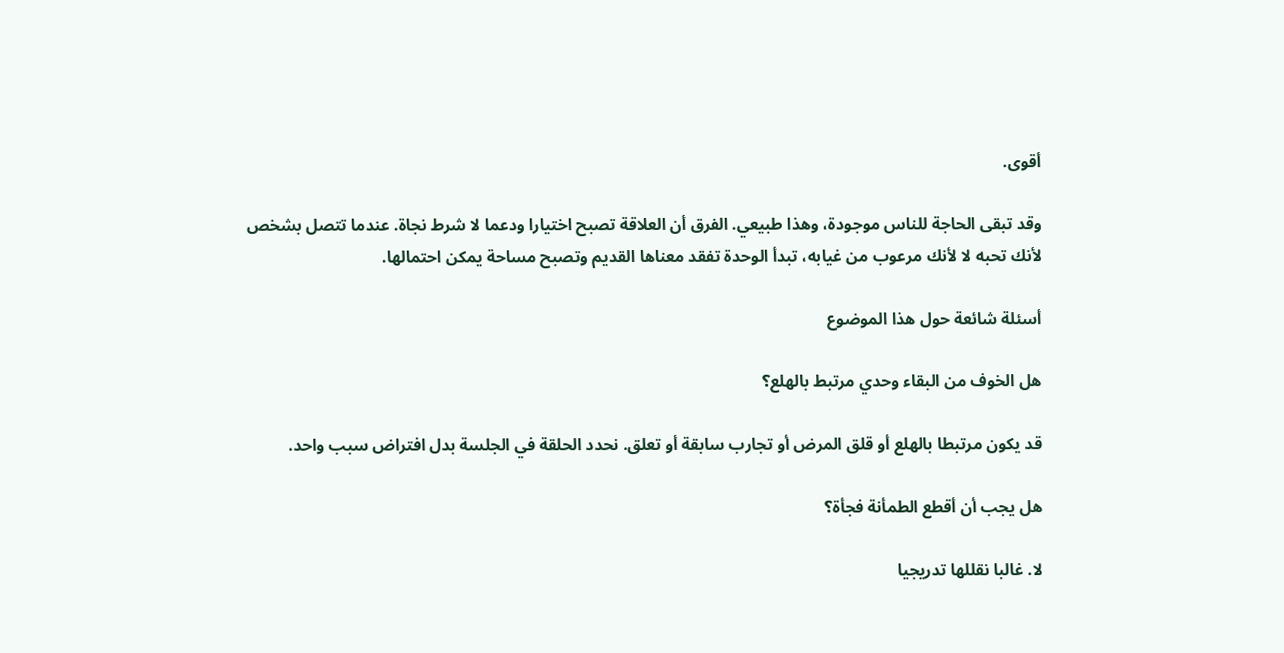أقوى.

وقد تبقى الحاجة للناس موجودة، وهذا طبيعي. الفرق أن العلاقة تصبح اختيارا ودعما لا شرط نجاة. عندما تتصل بشخص لأنك تحبه لا لأنك مرعوب من غيابه، تبدأ الوحدة تفقد معناها القديم وتصبح مساحة يمكن احتمالها.

أسئلة شائعة حول هذا الموضوع

هل الخوف من البقاء وحدي مرتبط بالهلع؟

قد يكون مرتبطا بالهلع أو قلق المرض أو تجارب سابقة أو تعلق. نحدد الحلقة في الجلسة بدل افتراض سبب واحد.

هل يجب أن أقطع الطمأنة فجأة؟

لا. غالبا نقللها تدريجيا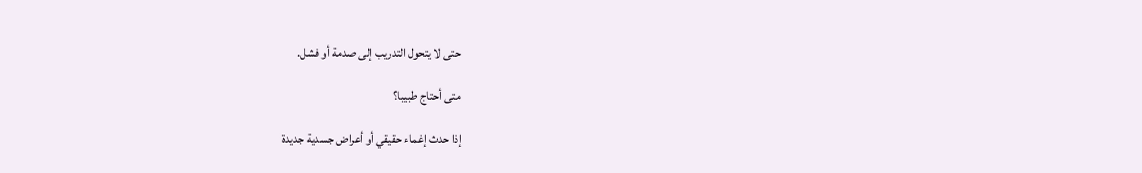حتى لا يتحول التدريب إلى صدمة أو فشل.

متى أحتاج طبيبا؟

إذا حدث إغماء حقيقي أو أعراض جسدية جديدة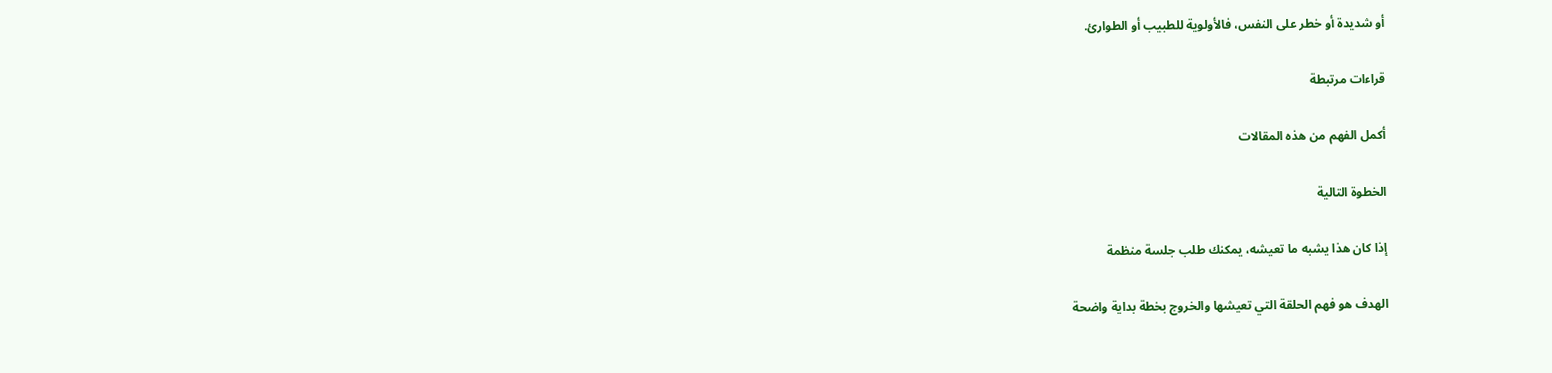أو شديدة أو خطر على النفس، فالأولوية للطبيب أو الطوارئ.

قراءات مرتبطة

أكمل الفهم من هذه المقالات

الخطوة التالية

إذا كان هذا يشبه ما تعيشه، يمكنك طلب جلسة منظمة

الهدف هو فهم الحلقة التي تعيشها والخروج بخطة بداية واضحة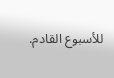للأسبوع القادم.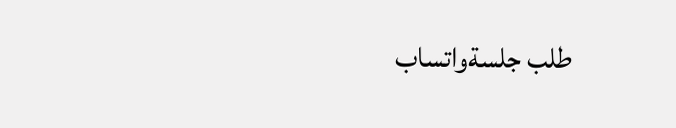طلب جلسةواتساب